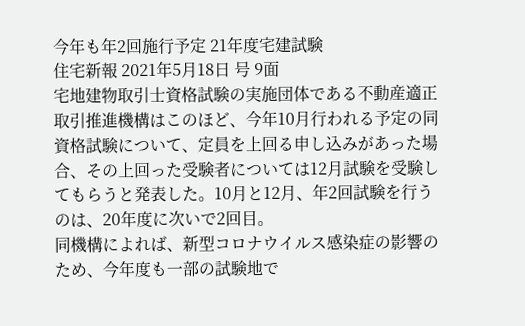今年も年2回施行予定 21年度宅建試験
住宅新報 2021年5月18日 号 9面
宅地建物取引士資格試験の実施団体である不動産適正取引推進機構はこのほど、今年10月行われる予定の同資格試験について、定員を上回る申し込みがあった場合、その上回った受験者については12月試験を受験してもらうと発表した。10月と12月、年2回試験を行うのは、20年度に次いで2回目。
同機構によれば、新型コロナウイルス感染症の影響のため、今年度も一部の試験地で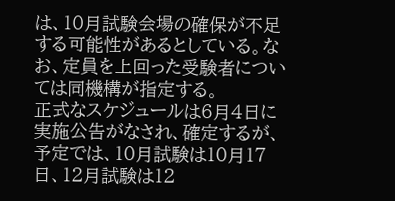は、10月試験会場の確保が不足する可能性があるとしている。なお、定員を上回った受験者については同機構が指定する。
正式なスケジュールは6月4日に実施公告がなされ、確定するが、予定では、10月試験は10月17日、12月試験は12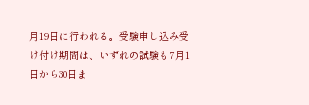月19日に行われる。受験申し込み受け付け期間は、いずれの試験も7月1日から30日ま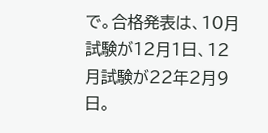で。合格発表は、10月試験が12月1日、12月試験が22年2月9日。